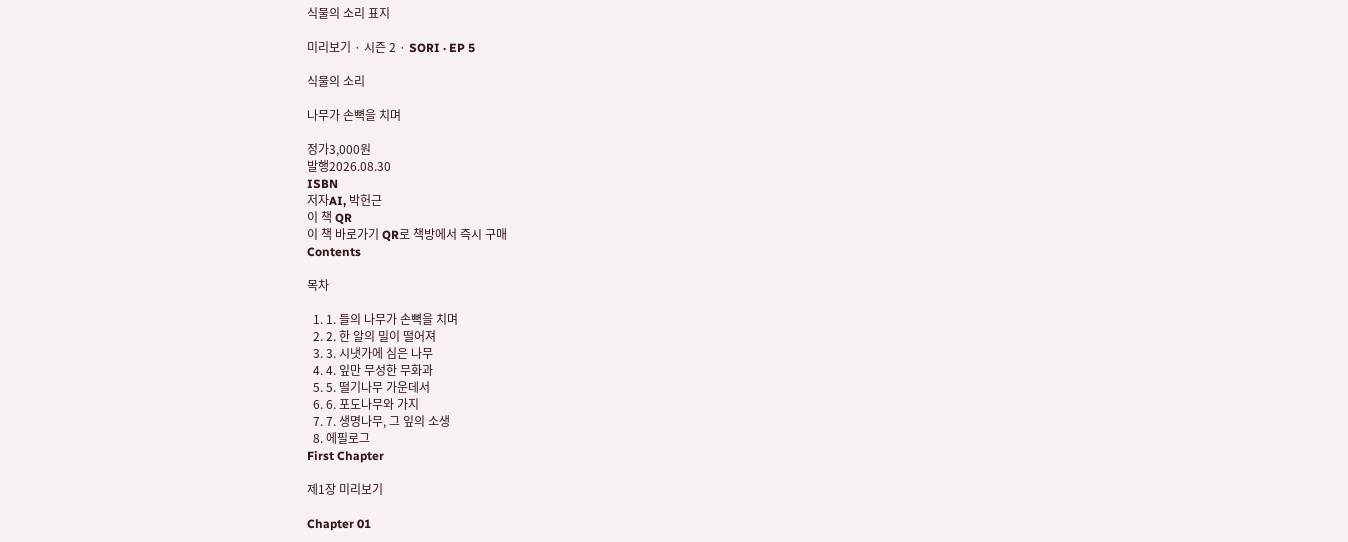식물의 소리 표지

미리보기 · 시즌 2 · SORI · EP 5

식물의 소리

나무가 손뼉을 치며

정가3,000원
발행2026.08.30
ISBN
저자AI, 박헌근
이 책 QR
이 책 바로가기 QR로 책방에서 즉시 구매
Contents

목차

  1. 1. 들의 나무가 손뼉을 치며
  2. 2. 한 알의 밀이 떨어져
  3. 3. 시냇가에 심은 나무
  4. 4. 잎만 무성한 무화과
  5. 5. 떨기나무 가운데서
  6. 6. 포도나무와 가지
  7. 7. 생명나무, 그 잎의 소생
  8. 에필로그
First Chapter

제1장 미리보기

Chapter 01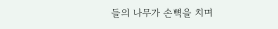들의 나무가 손뼉을 치며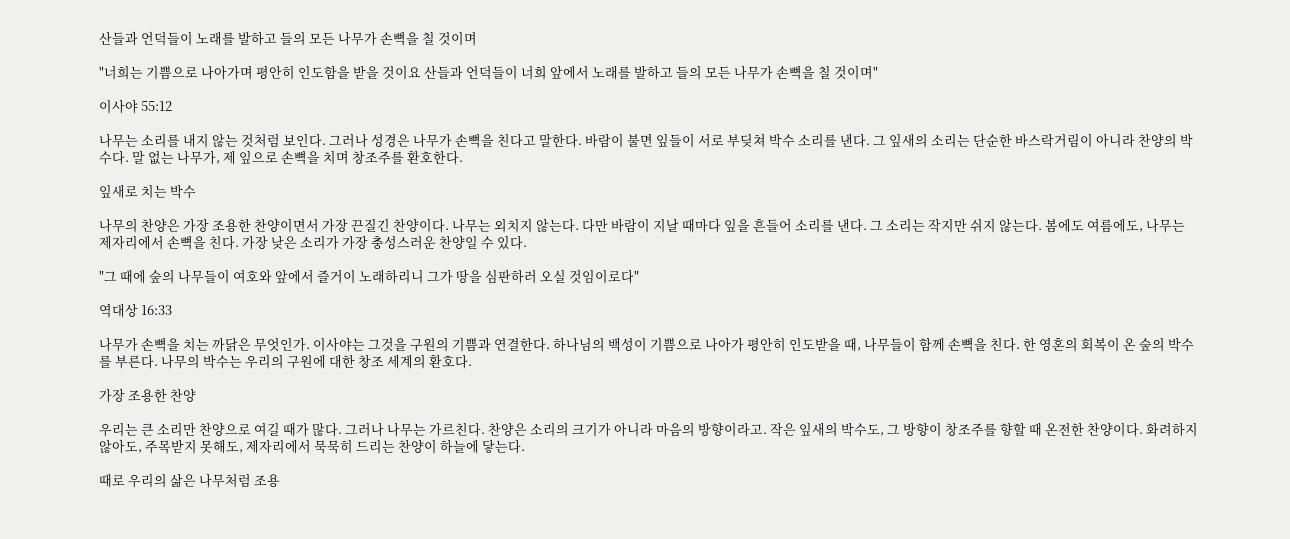산들과 언덕들이 노래를 발하고 들의 모든 나무가 손뼉을 칠 것이며

"너희는 기쁨으로 나아가며 평안히 인도함을 받을 것이요 산들과 언덕들이 너희 앞에서 노래를 발하고 들의 모든 나무가 손뼉을 칠 것이며"

이사야 55:12

나무는 소리를 내지 않는 것처럼 보인다. 그러나 성경은 나무가 손뼉을 친다고 말한다. 바람이 불면 잎들이 서로 부딪쳐 박수 소리를 낸다. 그 잎새의 소리는 단순한 바스락거림이 아니라 찬양의 박수다. 말 없는 나무가, 제 잎으로 손뼉을 치며 창조주를 환호한다.

잎새로 치는 박수

나무의 찬양은 가장 조용한 찬양이면서 가장 끈질긴 찬양이다. 나무는 외치지 않는다. 다만 바람이 지날 때마다 잎을 흔들어 소리를 낸다. 그 소리는 작지만 쉬지 않는다. 봄에도 여름에도, 나무는 제자리에서 손뼉을 친다. 가장 낮은 소리가 가장 충성스러운 찬양일 수 있다.

"그 때에 숲의 나무들이 여호와 앞에서 즐거이 노래하리니 그가 땅을 심판하러 오실 것임이로다"

역대상 16:33

나무가 손뼉을 치는 까닭은 무엇인가. 이사야는 그것을 구원의 기쁨과 연결한다. 하나님의 백성이 기쁨으로 나아가 평안히 인도받을 때, 나무들이 함께 손뼉을 친다. 한 영혼의 회복이 온 숲의 박수를 부른다. 나무의 박수는 우리의 구원에 대한 창조 세계의 환호다.

가장 조용한 찬양

우리는 큰 소리만 찬양으로 여길 때가 많다. 그러나 나무는 가르친다. 찬양은 소리의 크기가 아니라 마음의 방향이라고. 작은 잎새의 박수도, 그 방향이 창조주를 향할 때 온전한 찬양이다. 화려하지 않아도, 주목받지 못해도, 제자리에서 묵묵히 드리는 찬양이 하늘에 닿는다.

때로 우리의 삶은 나무처럼 조용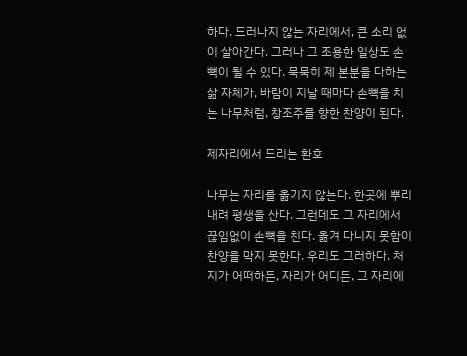하다. 드러나지 않는 자리에서, 큰 소리 없이 살아간다. 그러나 그 조용한 일상도 손뼉이 될 수 있다. 묵묵히 제 본분을 다하는 삶 자체가, 바람이 지날 때마다 손뼉을 치는 나무처럼, 창조주를 향한 찬양이 된다.

제자리에서 드리는 환호

나무는 자리를 옮기지 않는다. 한곳에 뿌리내려 평생을 산다. 그런데도 그 자리에서 끊임없이 손뼉을 친다. 옮겨 다니지 못함이 찬양을 막지 못한다. 우리도 그러하다. 처지가 어떠하든, 자리가 어디든, 그 자리에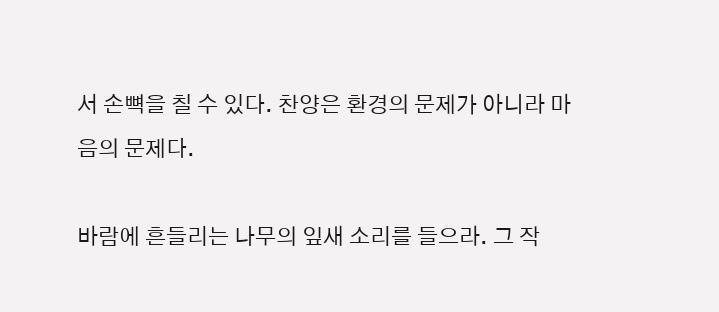서 손뼉을 칠 수 있다. 찬양은 환경의 문제가 아니라 마음의 문제다.

바람에 흔들리는 나무의 잎새 소리를 들으라. 그 작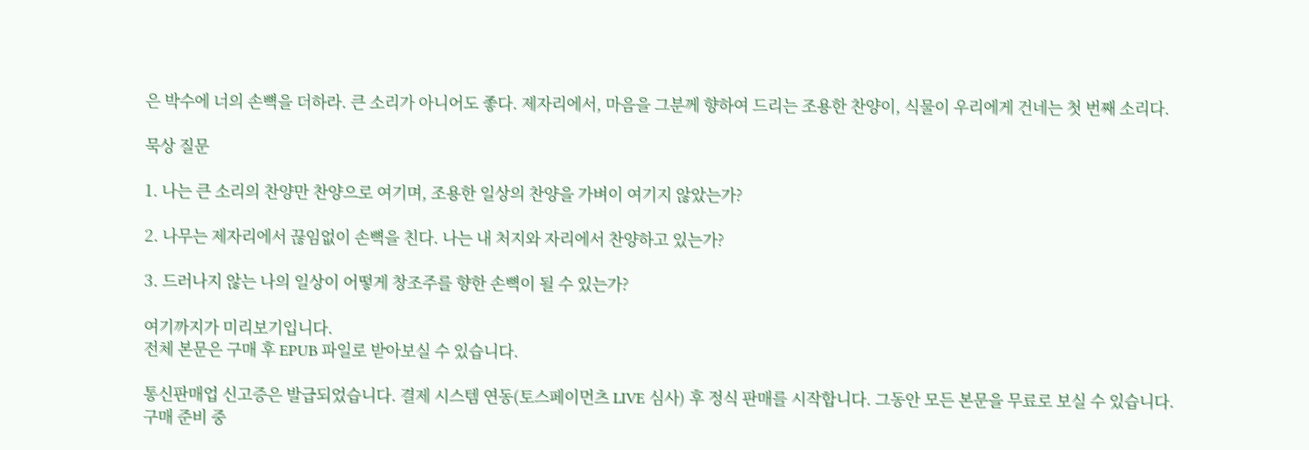은 박수에 너의 손뼉을 더하라. 큰 소리가 아니어도 좋다. 제자리에서, 마음을 그분께 향하여 드리는 조용한 찬양이, 식물이 우리에게 건네는 첫 번째 소리다.

묵상 질문

1. 나는 큰 소리의 찬양만 찬양으로 여기며, 조용한 일상의 찬양을 가벼이 여기지 않았는가?

2. 나무는 제자리에서 끊임없이 손뼉을 친다. 나는 내 처지와 자리에서 찬양하고 있는가?

3. 드러나지 않는 나의 일상이 어떻게 창조주를 향한 손뼉이 될 수 있는가?

여기까지가 미리보기입니다.
전체 본문은 구매 후 EPUB 파일로 받아보실 수 있습니다.

통신판매업 신고증은 발급되었습니다. 결제 시스템 연동(토스페이먼츠 LIVE 심사) 후 정식 판매를 시작합니다. 그동안 모든 본문을 무료로 보실 수 있습니다.
구매 준비 중